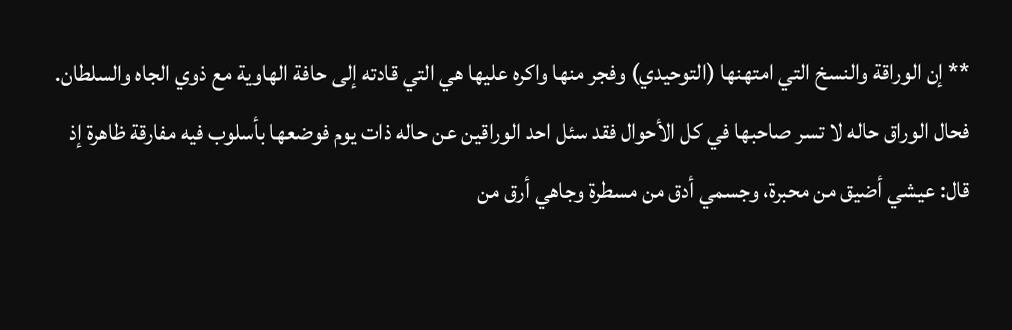** إن الوراقة والنسخ التي امتهنها (التوحيدي) وفجر منها واكره عليها هي التي قادته إلى حافة الهاوية مع ذوي الجاه والسلطان. فحال الوراق حاله لا تسر صاحبها في كل الأحوال فقد سئل احد الوراقين عن حاله ذات يوم فوضعها بأسلوب فيه مفارقة ظاهرة إذ قال: عيشي أضيق من محبرة، وجسمي أدق من مسطرة وجاهي أرق من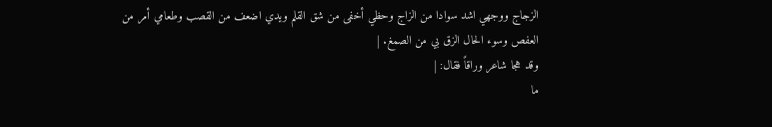الزجاج ووجهي اشد سوادا من الزاج وحظي أخفى من شق القلم ويدي اضعف من القصب وطعامي أمر من العفص وسوء الحال الزق بي من الصمغ. |
وقد هجا شاعر وراقاً فقال: |
ما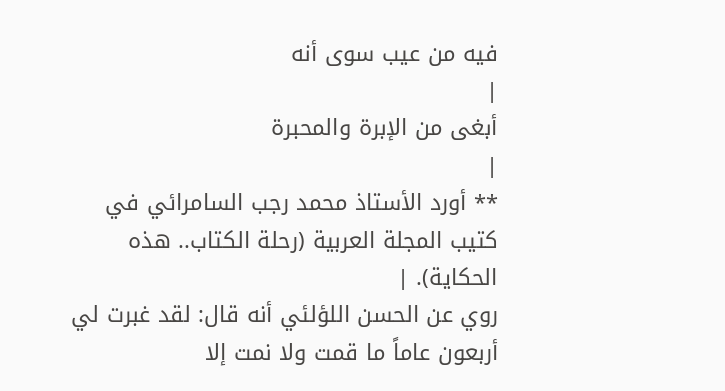فيه من عيب سوى أنه
|
أبغى من الإبرة والمحبرة
|
** أورد الأستاذ محمد رجب السامرائي في كتيب المجلة العربية (رحلة الكتاب.. هذه الحكاية). |
روي عن الحسن اللؤلئي أنه قال: لقد غبرت لي أربعون عاماً ما قمت ولا نمت إلا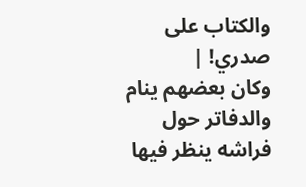والكتاب على صدري! |
وكان بعضهم ينام والدفاتر حول فراشه ينظر فيها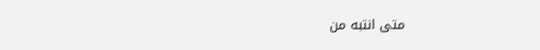متى انتبه من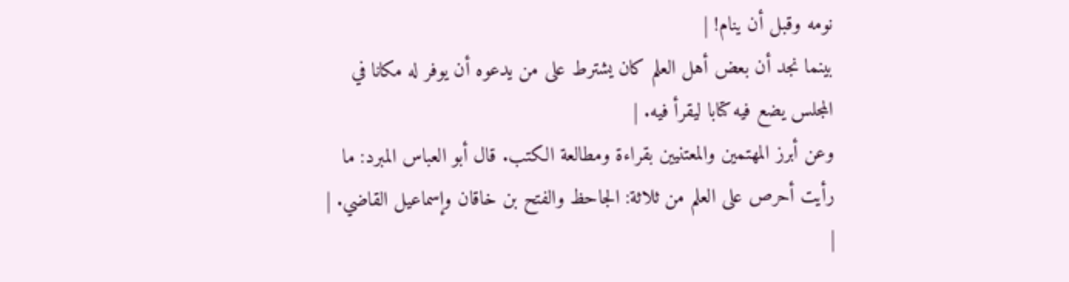نومه وقبل أن ينام! |
بينما نجد أن بعض أهل العلم كان يشترط على من يدعوه أن يوفر له مكانا في المجلس يضع فيه كتابا ليقرأ فيه. |
وعن أبرز المهتمين والمعتنيين بقراءة ومطالعة الكتب. قال أبو العباس المبرد: ما رأيت أحرص على العلم من ثلاثة: الجاحظ والفتح بن خاقان وإسماعيل القاضي. |
|